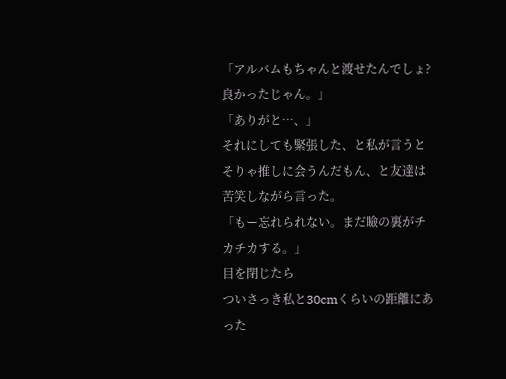「アルバムもちゃんと渡せたんでしょ?良かったじゃん。」
「ありがと…、」
それにしても緊張した、と私が言うと
そりゃ推しに会うんだもん、と友達は苦笑しながら言った。
「もー忘れられない。まだ瞼の裏がチカチカする。」
目を閉じたら
ついさっき私と30cmくらいの距離にあった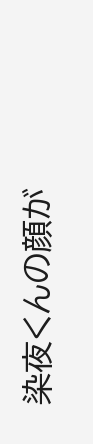染夜くんの顔が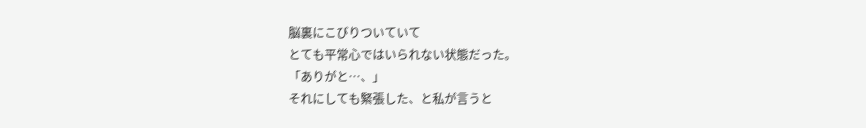脳裏にこびりついていて
とても平常心ではいられない状態だった。
「ありがと…、」
それにしても緊張した、と私が言うと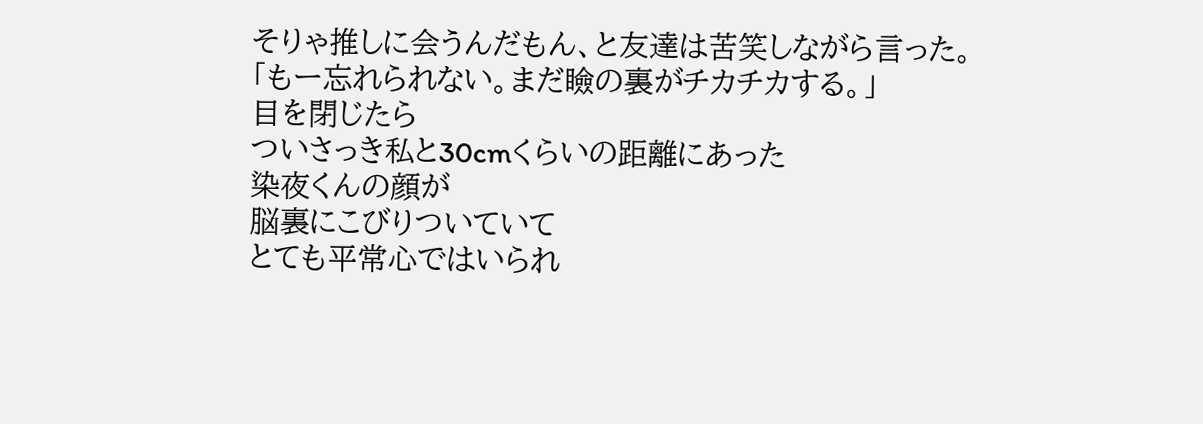そりゃ推しに会うんだもん、と友達は苦笑しながら言った。
「もー忘れられない。まだ瞼の裏がチカチカする。」
目を閉じたら
ついさっき私と30cmくらいの距離にあった
染夜くんの顔が
脳裏にこびりついていて
とても平常心ではいられ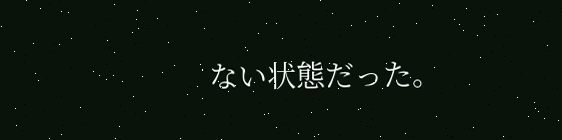ない状態だった。